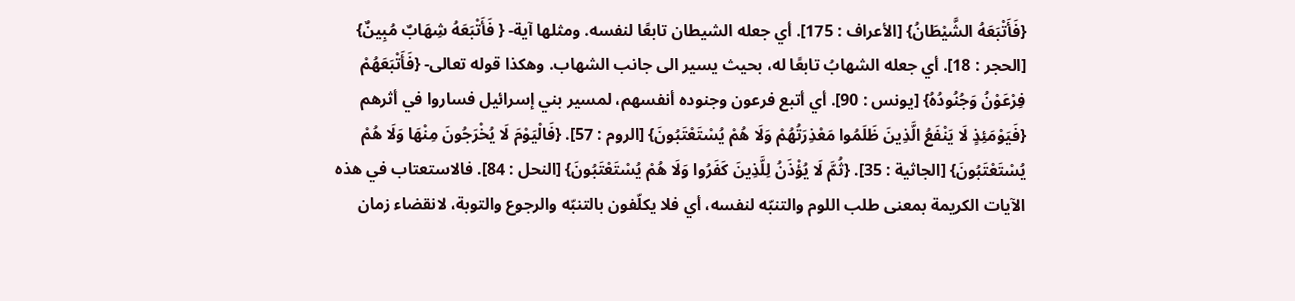{فَأَتْبَعَهُ الشَّيْطَانُ} [الأعراف : 175]. أي جعله الشيطان تابعًا لنفسه. ومثلها آية- { فَأَتْبَعَهُ شِهَابٌ مُبِينٌ} [الحجر : 18]. أي جعله الشهابُ تابعًا له، بحيث يسير الى جانب الشهاب. وهكذا قوله تعالى- {فَأَتْبَعَهُمْ فِرْعَوْنُ وَجُنُودُهُ} [يونس : 90]. أي أتبع فرعون وجنوده أنفسهم، لمسير بني إسرائيل فساروا في أثرهم
{فَيَوْمَئِذٍ لَا يَنْفَعُ الَّذِينَ ظَلَمُوا مَعْذِرَتُهُمْ وَلَا هُمْ يُسْتَعْتَبُونَ} [الروم : 57]. {فَالْيَوْمَ لَا يُخْرَجُونَ مِنْهَا وَلَا هُمْ يُسْتَعْتَبُونَ} [الجاثية : 35]. {ثُمَّ لَا يُؤْذَنُ لِلَّذِينَ كَفَرُوا وَلَا هُمْ يُسْتَعْتَبُونَ} [النحل : 84]. فالاستعتاب في هذه الآيات الكريمة بمعنى طلب اللوم والتنبّه لنفسه، أي فلا يكلّفون بالتنبّه والرجوع والتوبة، لانقضاء زمان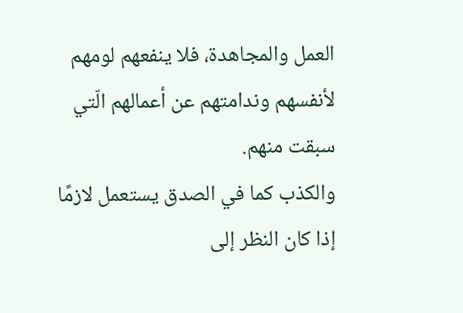العمل والمجاهدة، فلا ينفعهم لومهم لأنفسهم وندامتهم عن أعمالهم الّتي سبقت منهم.
والكذب كما في الصدق يستعمل لازمًا إذا كان النظر إلى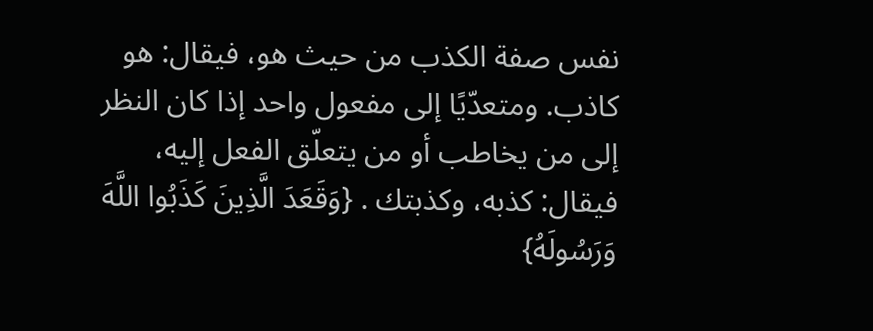نفس صفة الكذب من حيث هو، فيقال: هو كاذب. ومتعدّيًا إلى مفعول واحد إذا كان النظر إلى من يخاطب أو من يتعلّق الفعل إليه، فيقال: كذبه، وكذبتك . {وَقَعَدَ الَّذِينَ كَذَبُوا اللَّهَ وَرَسُولَهُ}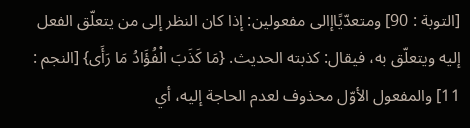[التوبة : 90] ومتعدّيًاإالى مفعولين: إذا كان النظر إلى من يتعلّق الفعل إليه ويتعلّق به، فيقال: كذبته الحديث. {مَا كَذَبَ الْفُؤَادُ مَا رَأَى} [النجم : 11] والمفعول الأوّل محذوف لعدم الحاجة إليه، أي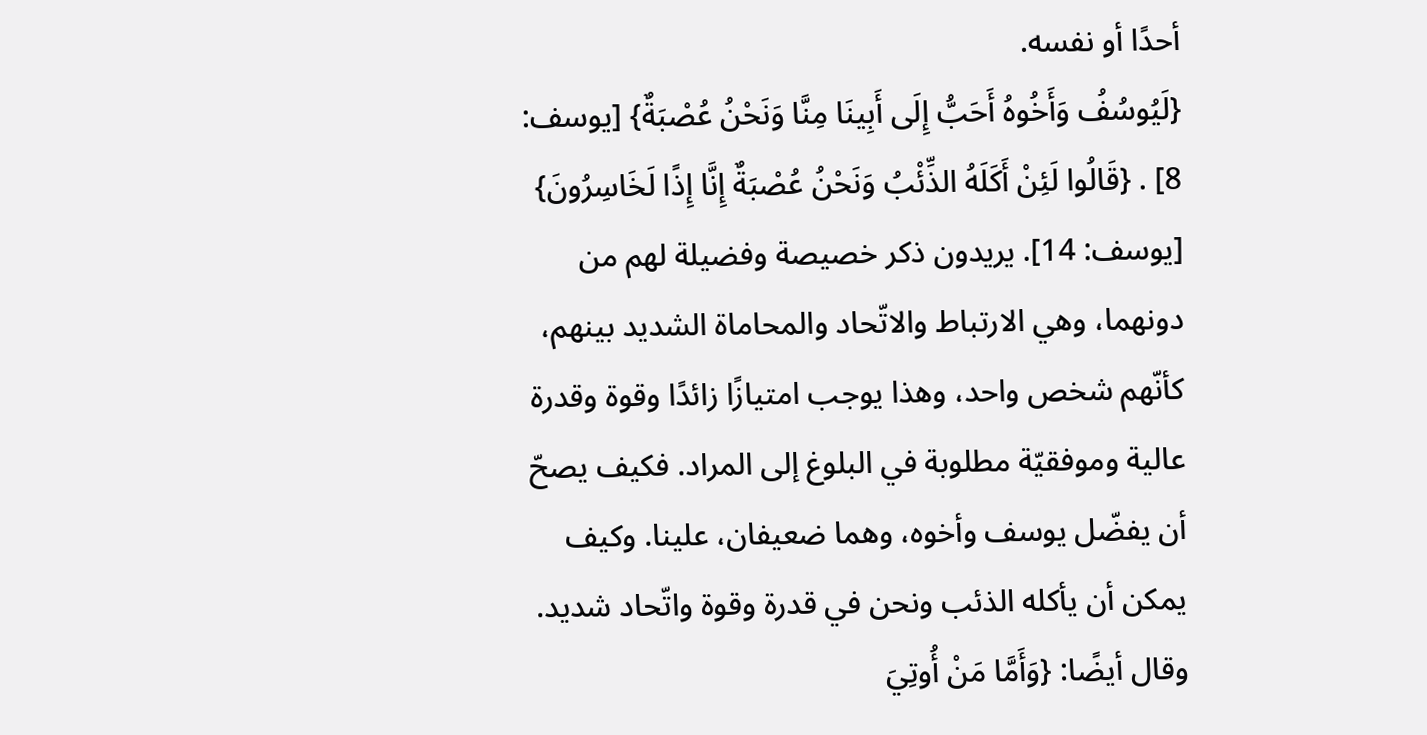أحدًا أو نفسه.
{لَيُوسُفُ وَأَخُوهُ أَحَبُّ إِلَى أَبِينَا مِنَّا وَنَحْنُ عُصْبَةٌ} [يوسف: 8] . {قَالُوا لَئِنْ أَكَلَهُ الذِّئْبُ وَنَحْنُ عُصْبَةٌ إِنَّا إِذًا لَخَاسِرُونَ} [يوسف: 14]. يريدون ذكر خصيصة وفضيلة لهم من دونهما، وهي الارتباط والاتّحاد والمحاماة الشديد بينهم، كأنّهم شخص واحد، وهذا يوجب امتيازًا زائدًا وقوة وقدرة عالية وموفقيّة مطلوبة في البلوغ إلى المراد. فكيف يصحّ أن يفضّل يوسف وأخوه، وهما ضعيفان، علينا. وكيف يمكن أن يأكله الذئب ونحن في قدرة وقوة واتّحاد شديد.
وقال أيضًا: {وَأَمَّا مَنْ أُوتِيَ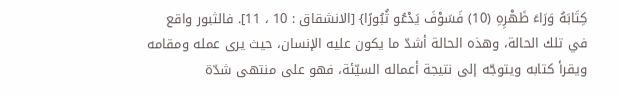كِتَابَهُ وَرَاءَ ظَهْرِهِ (10) فَسَوْفَ يَدْعُو ثُبُورًا} [الانشقاق : 10 ، 11]. فالثبور واقع في تلك الحالة، وهذه الحالة أشدّ ما يكون عليه الإنسان، حيث يرى عمله ومقامه ويقرأ كتابه ويتوجّه إلى نتيجة أعماله السيّئة، فهو على منتهى شدّة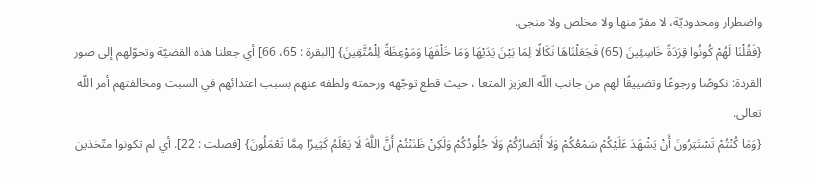واضطرار ومحدوديّة، لا مفرّ منها ولا مخلص ولا منجى.
{فَقُلْنَا لَهُمْ كُونُوا قِرَدَةً خَاسِئِينَ (65) فَجَعَلْنَاهَا نَكَالًا لِمَا بَيْنَ يَدَيْهَا وَمَا خَلْفَهَا وَمَوْعِظَةً لِلْمُتَّقِينَ} [البقرة : 65، 66] أي جعلنا هذه القضيّة وتحوّلهم إلى صور القردة: نكوصًا ورجوعًا وتضييقًا لهم من جانب اللّه العزيز المتعا ، حيث قطع توجّهه ورحمته ولطفه عنهم بسبب اعتدائهم في السبت ومخالفتهم أمر اللّه تعالى.
{وَمَا كُنْتُمْ تَسْتَتِرُونَ أَنْ يَشْهَدَ عَلَيْكُمْ سَمْعُكُمْ وَلَا أَبْصَارُكُمْ وَلَا جُلُودُكُمْ وَلَكِنْ ظَنَنْتُمْ أَنَّ اللَّهَ لَا يَعْلَمُ كَثِيرًا مِمَّا تَعْمَلُونَ} [فصلت : 22]. أي لم تكونوا متّخذين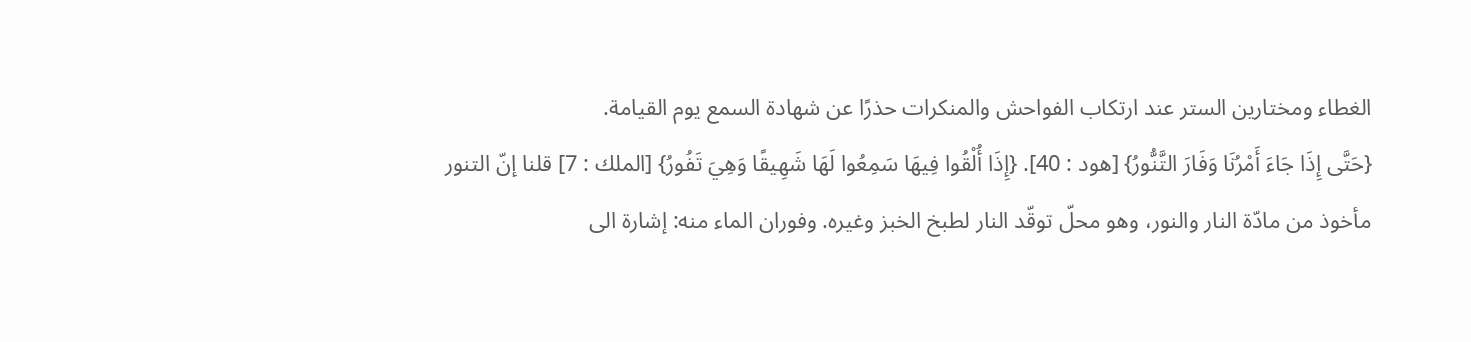الغطاء ومختارين الستر عند ارتكاب الفواحش والمنكرات حذرًا عن شهادة السمع يوم القيامة.
{حَتَّى إِذَا جَاءَ أَمْرُنَا وَفَارَ التَّنُّورُ} [هود : 40]. {إِذَا أُلْقُوا فِيهَا سَمِعُوا لَهَا شَهِيقًا وَهِيَ تَفُورُ} [الملك : 7] قلنا إنّ التنور مأخوذ من مادّة النار والنور، وهو محلّ توقّد النار لطبخ الخبز وغيره. وفوران الماء منه: إشارة الى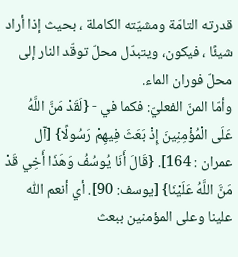قدرته التامّة ومشيّته الكاملة ، بحيث إذا أراد شيئًا ، فيكون، ويتبدّل محلّ توقّد النار إلى محلّ فوران الماء.
وأمّا المنّ الفعليّ: فكما في - {لَقَدْ مَنَّ اللَّهُ عَلَى الْمُؤْمِنِينَ إِذْ بَعَثَ فِيهِمْ رَسُولًا} [آل عمران : 164]. {قَالَ أَنَا يُوسُفُ وَهَذَا أَخِي قَدْ مَنَّ اللَّهُ عَلَيْنَا} [يوسف: 90]. أي أنعم اللّٰه علينا وعلى المؤمنين ببعث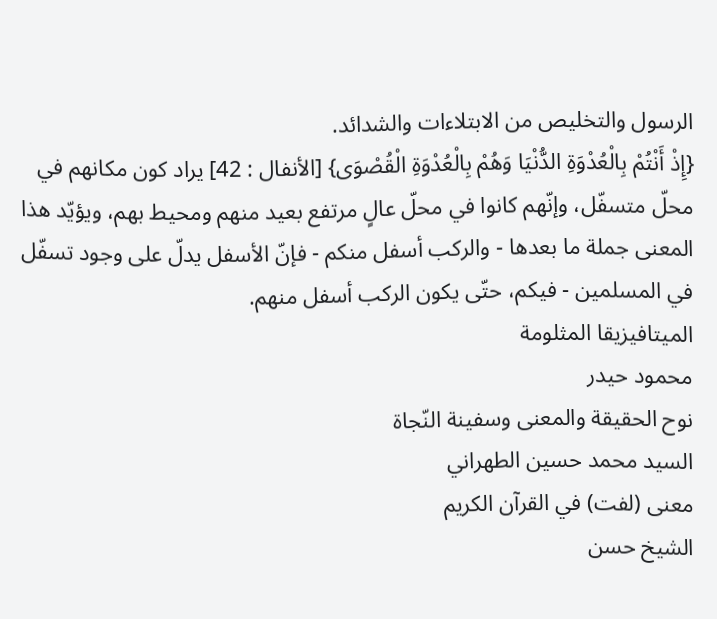الرسول والتخليص من الابتلاءات والشدائد.
{إِذْ أَنْتُمْ بِالْعُدْوَةِ الدُّنْيَا وَهُمْ بِالْعُدْوَةِ الْقُصْوَى} [الأنفال : 42] يراد كون مكانهم في محلّ متسفّل، وإنّهم كانوا في محلّ عالٍ مرتفع بعيد منهم ومحيط بهم، ويؤيّد هذا المعنى جملة ما بعدها - والركب أسفل منكم - فإنّ الأسفل يدلّ على وجود تسفّل في المسلمين - فيكم، حتّى يكون الركب أسفل منهم.
الميتافيزيقا المثلومة
محمود حيدر
نوح الحقيقة والمعنى وسفينة النّجاة
السيد محمد حسين الطهراني
معنى (لفت) في القرآن الكريم
الشيخ حسن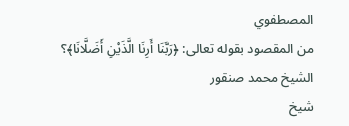المصطفوي
من المقصود بقوله تعالى: ﴿رَبَّنَا أَرِنَا الَّذَيْنِ أَضَلَّانَا﴾؟
الشيخ محمد صنقور
شيخ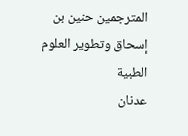المترجمين حنين بن إسحاق وتطوير العلوم الطبية
عدنان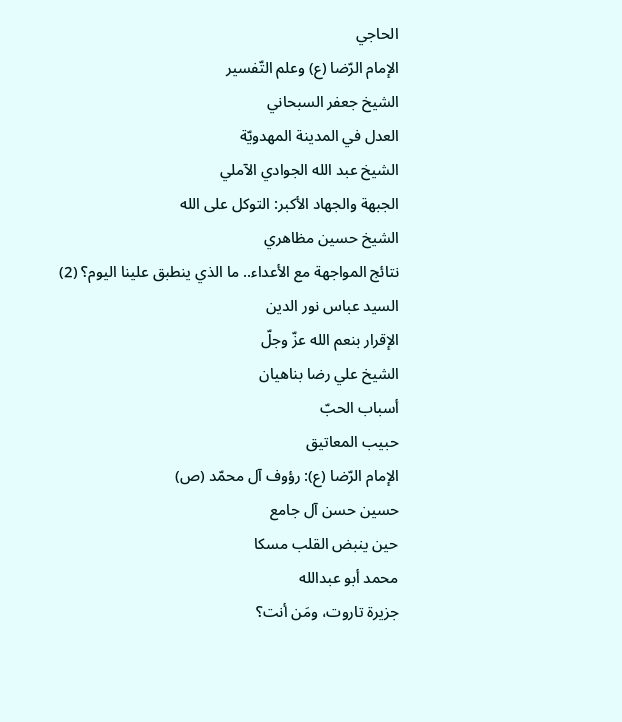الحاجي
الإمام الرّضا (ع) وعلم التّفسير
الشيخ جعفر السبحاني
العدل في المدينة المهدويّة
الشيخ عبد الله الجوادي الآملي
الجبهة والجهاد الأكبر: التوكل على الله
الشيخ حسين مظاهري
نتائج المواجهة مع الأعداء.. ما الذي ينطبق علينا اليوم؟ (2)
السيد عباس نور الدين
الإقرار بنعم الله عزّ وجلّ
الشيخ علي رضا بناهيان
أسباب الحبّ
حبيب المعاتيق
الإمام الرّضا (ع): رؤوف آل محمّد (ص)
حسين حسن آل جامع
حين ينبض القلب مسكا
محمد أبو عبدالله
جزيرة تاروت، ومَن أنت؟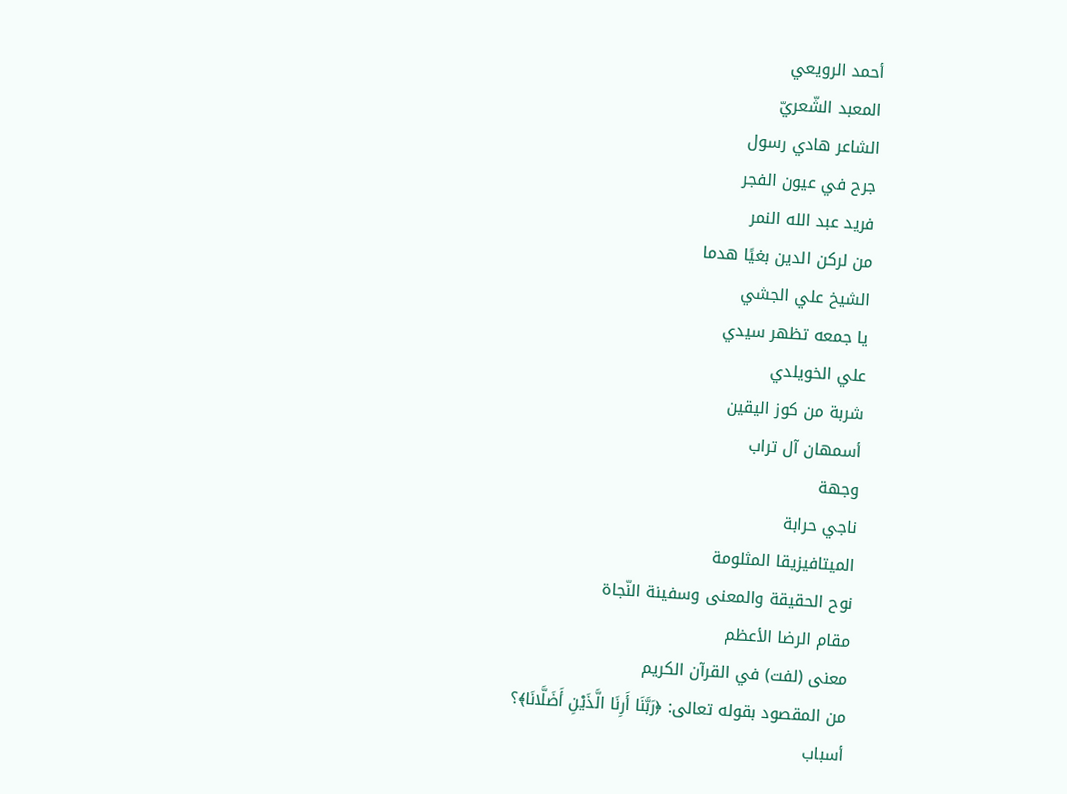أحمد الرويعي
المعبد الشّعريّ
الشاعر هادي رسول
جرح في عيون الفجر
فريد عبد الله النمر
من لركن الدين بغيًا هدما
الشيخ علي الجشي
يا جمعه تظهر سيدي
علي الخويلدي
شربة من كوز اليقين
أسمهان آل تراب
وجهة
ناجي حرابة
الميتافيزيقا المثلومة
نوح الحقيقة والمعنى وسفينة النّجاة
مقام الرضا الأعظم
معنى (لفت) في القرآن الكريم
من المقصود بقوله تعالى: ﴿رَبَّنَا أَرِنَا الَّذَيْنِ أَضَلَّانَا﴾؟
أسباب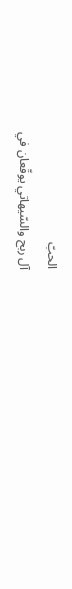الحبّ
آل ربح والسّيهاتي يوقّعان في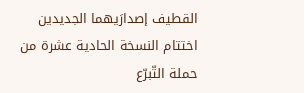القطيف إصدارَيهما الجديدين
اختتام النسخة الحادية عشرة من حملة التّبرّع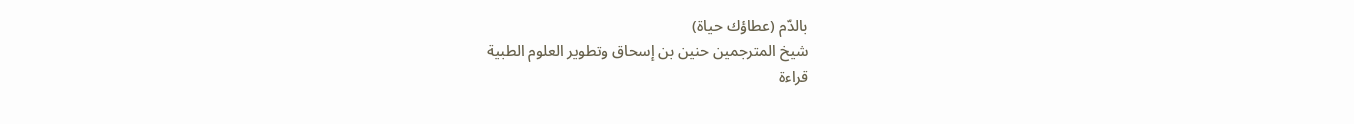بالدّم (عطاؤك حياة)
شيخ المترجمين حنين بن إسحاق وتطوير العلوم الطبية
قراءة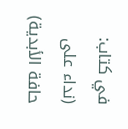في كتاب: (نداء على حافة الأبدية)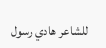للشاعر هادي رسول